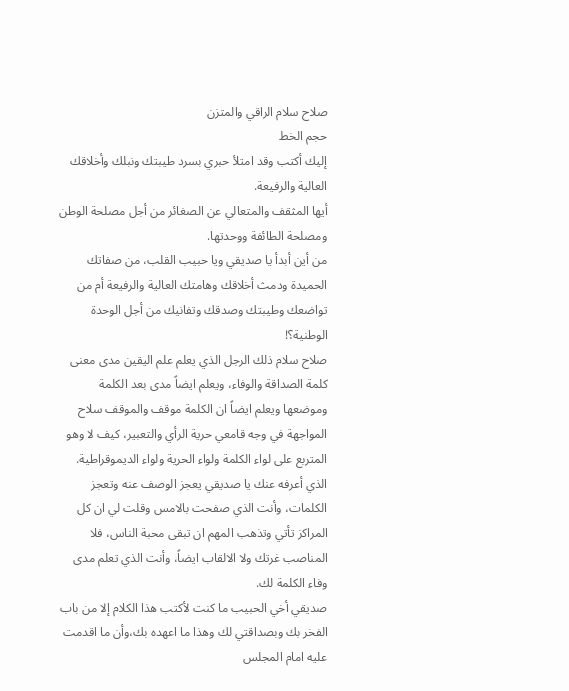صلاح سلام الراقي والمتزن
حجم الخط
إليك أكتب وقد امتلأ حبري بسرد طيبتك ونبلك وأخلاقك العالية والرفيعة.
أيها المثقف والمتعالي عن الصغائر من أجل مصلحة الوطن ومصلحة الطائفة ووحدتها.
من أين أبدأ يا صديقي ويا حبيب القلب، من صفاتك الحميدة ودمث أخلاقك وهامتك العالية والرفيعة أم من تواضعك وطيبتك وصدقك وتفانيك من أجل الوحدة الوطنية؟!
صلاح سلام ذلك الرجل الذي يعلم علم اليقين مدى معنى كلمة الصداقة والوفاء، ويعلم ايضاً مدى بعد الكلمة وموضعها ويعلم ايضاً ان الكلمة موقف والموقف سلاح المواجهة في وجه قامعي حرية الرأي والتعبير، كيف لا وهو المتربع على لواء الكلمة ولواء الحرية ولواء الديموقراطية.
الذي أعرفه عنك يا صديقي يعجز الوصف عنه وتعجز الكلمات، وأنت الذي صفحت بالامس وقلت لي ان كل المراكز تأتي وتذهب المهم ان تبقى محبة الناس، فلا المناصب غرتك ولا الالقاب ايضاً، وأنت الذي تعلم مدى وفاء الكلمة لك.
صديقي أخي الحبيب ما كنت لأكتب هذا الكلام إلا من باب الفخر بك وبصداقتي لك وهذا ما اعهده بك،وأن ما اقدمت عليه امام المجلس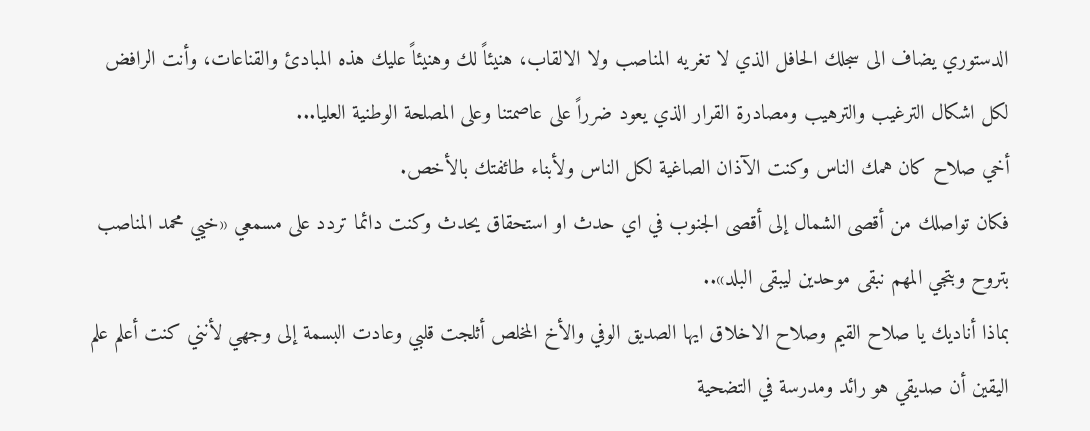الدستوري يضاف الى سجلك الحافل الذي لا تغريه المناصب ولا الالقاب، هنيئاً لك وهنيئاً عليك هذه المبادئ والقناعات، وأنت الرافض لكل اشكال الترغيب والترهيب ومصادرة القرار الذي يعود ضرراً على عاصمتنا وعلى المصلحة الوطنية العليا...
أخي صلاح كان همك الناس وكنت الآذان الصاغية لكل الناس ولأبناء طائفتك بالأخص.
فكان تواصلك من أقصى الشمال إلى أقصى الجنوب في اي حدث او استحقاق يحدث وكنت دائما تردد على مسمعي «خيي محمد المناصب بتروح وبتجي المهم نبقى موحدين ليبقى البلد»..
بماذا أناديك يا صلاح القيم وصلاح الاخلاق ايها الصديق الوفي والأخ المخلص أثلجت قلبي وعادت البسمة إلى وجهي لأنني كنت أعلم علم اليقين أن صديقي هو رائد ومدرسة في التضحية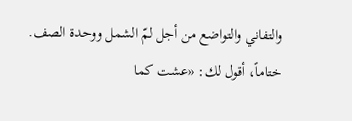والتفاني والتواضع من أجل لمّ الشمل ووحدة الصف.
ختاماً، أقول لك: «عشت كما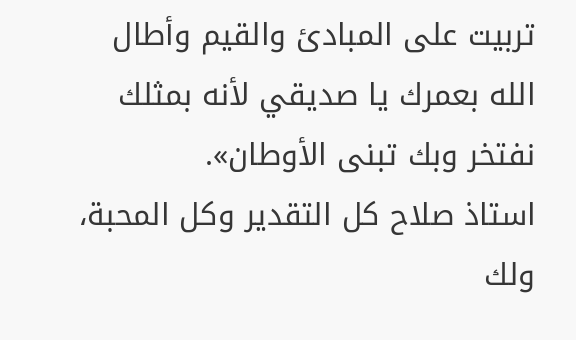تربيت على المبادئ والقيم وأطال الله بعمرك يا صديقي لأنه بمثلك نفتخر وبك تبنى الأوطان».
استاذ صلاح كل التقدير وكل المحبة، ولك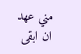مني عهد ان ابقى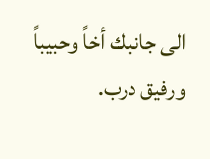الى جانبك أخاً وحبيباً ورفيق درب.